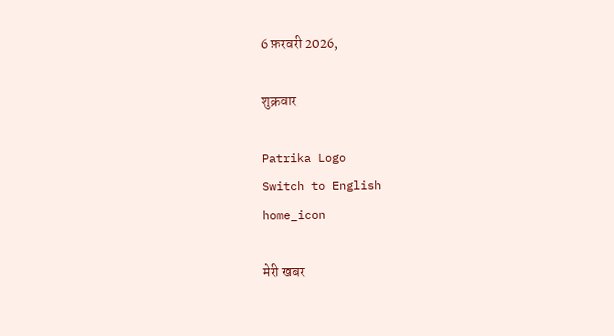6 फ़रवरी 2026,

शुक्रवार

Patrika Logo
Switch to English
home_icon

मेरी खबर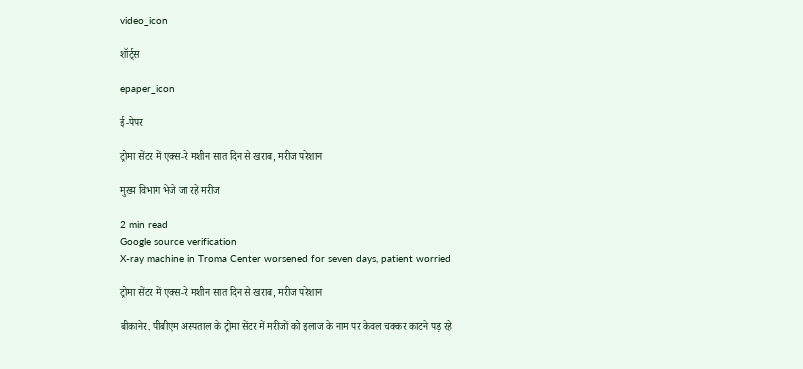video_icon

शॉर्ट्स

epaper_icon

ई-पेपर

ट्रोमा सेंटर में एक्स-रे मशीन सात दिन से खराब, मरीज परेशान

मुख्य विभाग भेजे जा रहे मरीज

2 min read
Google source verification
X-ray machine in Troma Center worsened for seven days, patient worried

ट्रोमा सेंटर में एक्स-रे मशीन सात दिन से खराब, मरीज परेशान

बीकानेर. पीबीएम अस्पताल के ट्रोमा सेंटर में मरीजों को इलाज के नाम पर केवल चक्कर काटने पड़ रहे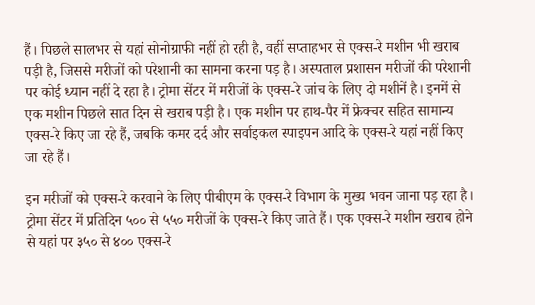हैं। पिछले सालभर से यहां सोनोग्राफी नहीं हो रही है, वहीं सप्ताहभर से एक्स-रे मशीन भी खराब पड़ी है, जिससे मरीजों को परेशानी का सामना करना पड़ है। अस्पताल प्रशासन मरीजों की परेशानी पर कोई ध्यान नहीं दे रहा है। ट्रोमा सेंटर में मरीजों के एक्स-रे जांच के लिए दो मशीनें है। इनमें से एक मशीन पिछले सात दिन से खराब पड़ी है। एक मशीन पर हाथ-पैर में फ्रेक्चर सहित सामान्य एक्स-रे किए जा रहे हैं, जबकि कमर दर्द और सर्वाइकल स्पाइपन आदि के एक्स-रे यहां नहीं किए जा रहे हैं।

इन मरीजों को एक्स-रे करवाने के लिए पीबीएम के एक्स-रे विभाग के मुख्य भवन जाना पड़ रहा है।
ट्रोमा सेंटर में प्रतिदिन ५०० से ५५० मरीजों के एक्स-रे किए जाते हैं। एक एक्स-रे मशीन खराब होने से यहां पर ३५० से ४०० एक्स-रे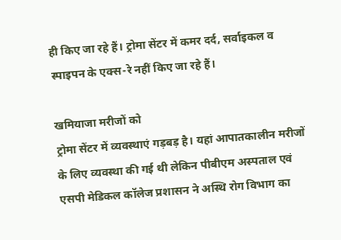ही किए जा रहे हैं। ट्रोमा सेंटर में कमर दर्द, सर्वाइकल व स्पाइपन के एक्स-रे नहीं किए जा रहे हैं।

खमियाजा मरीजों को
ट्रोमा सेंटर में व्यवस्थाएं गड़बड़ है। यहां आपातकालीन मरीजों के लिए व्यवस्था की गई थी लेकिन पीबीएम अस्पताल एवं एसपी मेडिकल कॉलेज प्रशासन ने अस्थि रोग विभाग का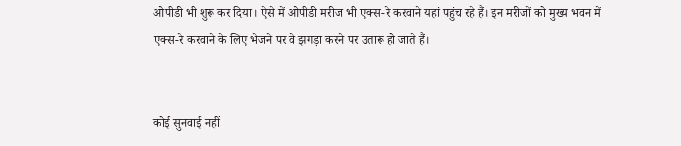ओपीडी भी शुरू कर दिया। ऐसे में ओपीडी मरीज भी एक्स-रे करवाने यहां पहुंच रहे हैं। इन मरीजों को मुख्य भवन में एक्स-रे करवाने के लिए भेजने पर वे झगड़ा करने पर उतारू हो जाते हैं।


कोई सुनवाई नहीं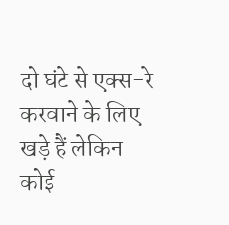दो घंटे से एक्स-रे करवाने के लिए खड़े हैं लेकिन कोई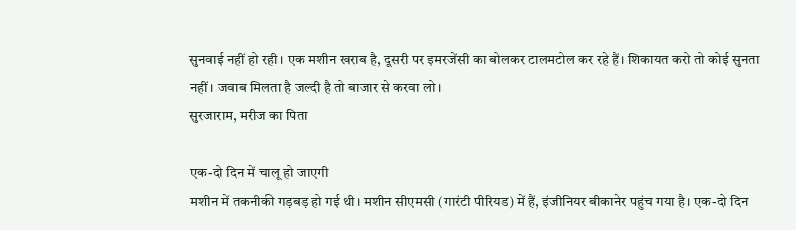सुनवाई नहीं हो रही। एक मशीन खराब है, दूसरी पर इमरजेंसी का बोलकर टालमटोल कर रहे हैं। शिकायत करो तो कोई सुनता नहीं। जवाब मिलता है जल्दी है तो बाजार से करवा लो।
सुरजाराम, मरीज का पिता

एक-दो दिन में चालू हो जाएगी
मशीन में तकनीकी गड़बड़ हो गई थी। मशीन सीएमसी (गारंटी पीरियड) में हैं, इंजीनियर बीकानेर पहुंच गया है। एक-दो दिन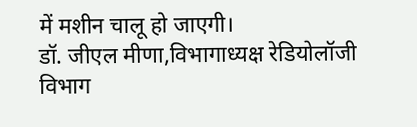में मशीन चालू हो जाएगी।
डॉ. जीएल मीणा,विभागाध्यक्ष रेडियोलॉजी विभाग